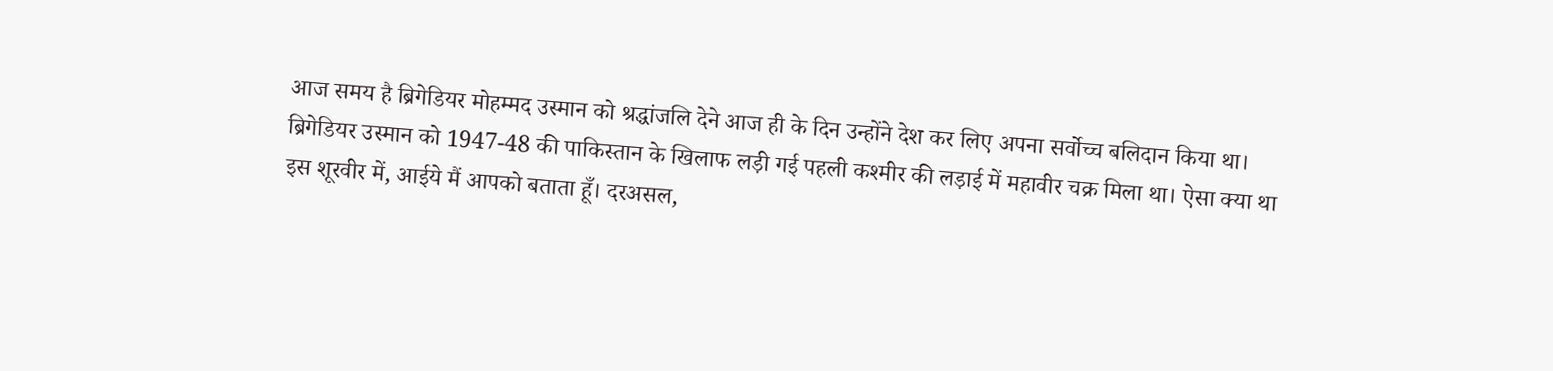आज समय है ब्रिगेडियर मोहम्मद उस्मान को श्रद्धांजलि देने आज ही के दिन उन्होंने देश कर लिए अपना सर्वोच्च बलिदान किया था।
ब्रिगेडियर उस्मान को 1947-48 की पाकिस्तान के खिलाफ लड़ी गई पहली कश्मीर की लड़ाई में महावीर चक्र मिला था। ऐसा क्या था इस शूरवीर में, आईये मैं आपको बताता हूँ। दरअसल,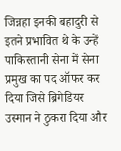जिन्नहा इनकी बहादुरी से इतने प्रभावित थे के उन्हें पाकिस्तानी सेना में सेना प्रमुख का पद ऑफर कर दिया जिसे ब्रिगेडियर उस्मान ने ठुकरा दिया और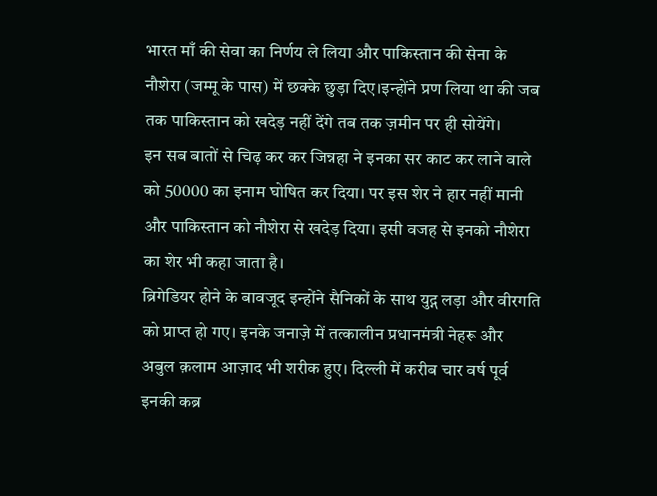भारत माँ की सेवा का निर्णय ले लिया और पाकिस्तान की सेना के नौशेरा (जम्मू के पास) में छक्के छुड़ा दिए।इन्होंने प्रण लिया था की जब तक पाकिस्तान को खदेड़ नहीं देंगे तब तक ज़मीन पर ही सोयेंगे।
इन सब बातों से चिढ़ कर कर जिन्नहा ने इनका सर काट कर लाने वाले को 50000 का इनाम घोषित कर दिया। पर इस शेर ने हार नहीं मानी और पाकिस्तान को नौशेरा से खदेड़ दिया। इसी वजह से इनको नौशेरा का शेर भी कहा जाता है।
ब्रिगेडियर होने के बावजूद इन्होंने सैनिकों के साथ युद्ग लड़ा और वीरगति को प्राप्त हो गए। इनके जनाज़े में तत्कालीन प्रधानमंत्री नेहरू और अबुल क़लाम आज़ाद भी शरीक हुए। दिल्ली में करीब चार वर्ष पूर्व इनकी कब्र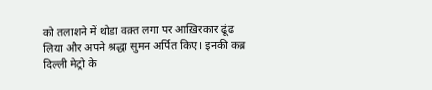को तलाशने में थोडा वक़्त लगा पर आख़िरकार ढूंढ लिया और अपने श्रद्धा सुमन अर्पित किए। इनकी कब्र दिल्ली मेट्रो के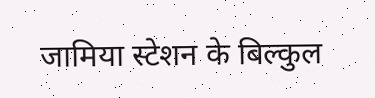जामिया स्टेशन के बिल्कुल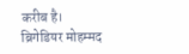करीब है।
ब्रिगेडियर मोहम्मद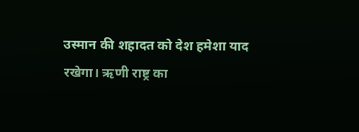उस्मान की शहादत को देश हमेशा याद रखेगा। ऋणी राष्ट्र का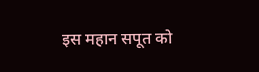इस महान सपूत को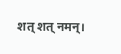शत् शत् नमन्।